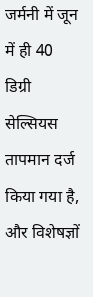जर्मनी में जून में ही 40 डिग्री सेल्सियस तापमान दर्ज किया गया है, और विशेषज्ञों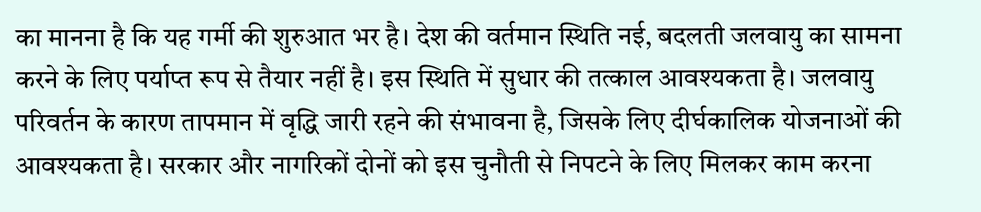का मानना है कि यह गर्मी की शुरुआत भर है। देश की वर्तमान स्थिति नई, बदलती जलवायु का सामना करने के लिए पर्याप्त रूप से तैयार नहीं है। इस स्थिति में सुधार की तत्काल आवश्यकता है। जलवायु परिवर्तन के कारण तापमान में वृद्धि जारी रहने की संभावना है, जिसके लिए दीर्घकालिक योजनाओं की आवश्यकता है। सरकार और नागरिकों दोनों को इस चुनौती से निपटने के लिए मिलकर काम करना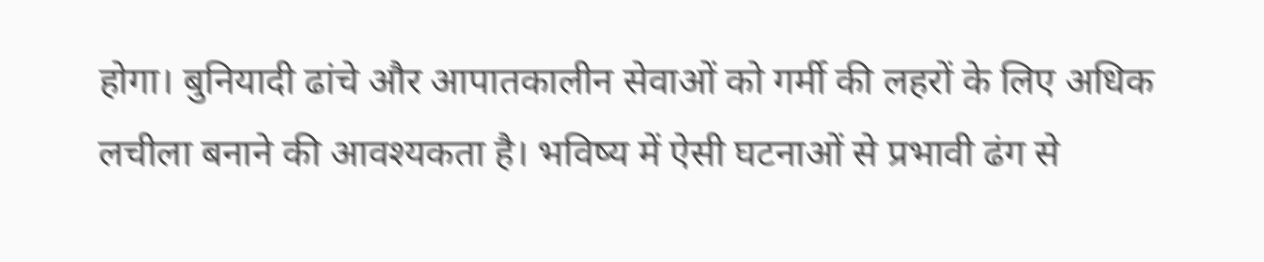होगा। बुनियादी ढांचे और आपातकालीन सेवाओं को गर्मी की लहरों के लिए अधिक लचीला बनाने की आवश्यकता है। भविष्य में ऐसी घटनाओं से प्रभावी ढंग से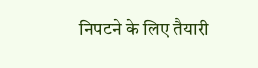निपटने के लिए तैयारी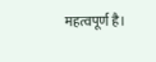महत्वपूर्ण है।